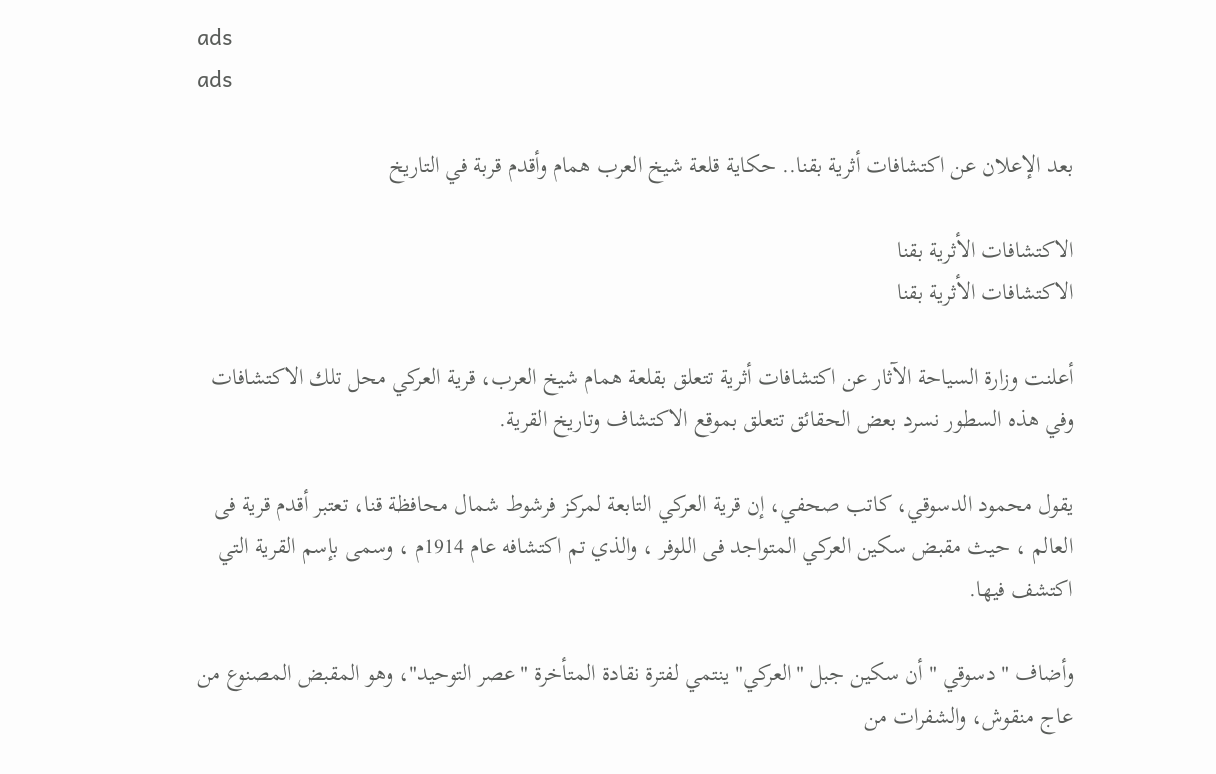ads
ads

بعد الإعلان عن اكتشافات أثرية بقنا.. حكاية قلعة شيخ العرب همام وأقدم قربة في التاريخ

الاكتشافات الأثرية بقنا
الاكتشافات الأثرية بقنا

أعلنت وزارة السياحة الآثار عن اكتشافات أثرية تتعلق بقلعة همام شيخ العرب، قرية العركي محل تلك الاكتشافات وفي هذه السطور نسرد بعض الحقائق تتعلق بموقع الاكتشاف وتاريخ القرية.

يقول محمود الدسوقي، كاتب صحفي، إن قرية العركي التابعة لمركز فرشوط شمال محافظة قنا، تعتبر أقدم قرية فى العالم ، حيث مقبض سكين العركي المتواجد فى اللوفر ، والذي تم اكتشافه عام 1914م ، وسمى بإسم القرية التي اكتشف فيها.

وأضاف " دسوقي " أن سكين جبل "العركي" ينتمي لفترة نقادة المتأخرة "عصر التوحيد"، وهو المقبض المصنوع من عاج منقوش، والشفرات من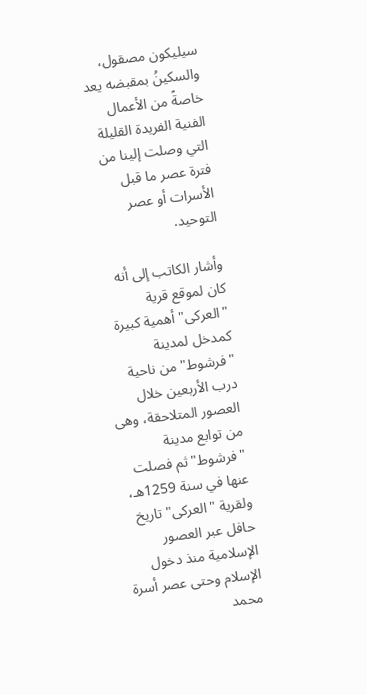سيليكون مصقول، والسكينُ بمقبضه يعد خاصةً من الأعمال الفنية الفريدة القليلة التي وصلت إلينا من فترة عصر ما قبل الأسرات أو عصر التوحيد.

وأشار الكاتب إلى أنه كان لموقع قرية "العركى" أهمية كبيرة كمدخل لمدينة "فرشوط" من ناحية درب الأربعين خلال العصور المتلاحقة، وهى من توابع مدينة "فرشوط" ثم فصلت عنها في سنة 1259هـ، ولقرية "العركى" تاريخ حافل عبر العصور الإسلامية منذ دخول الإسلام وحتى عصر أسرة محمد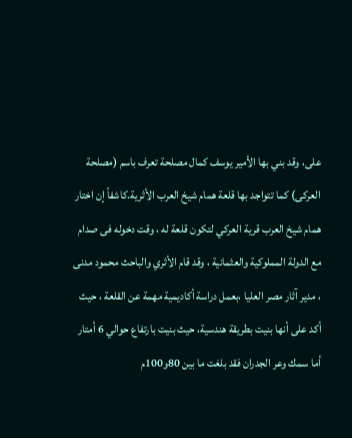على، وقد بني بها الأمير يوسف كمال مصلحة تعرف باسم (مصلحة العركى) كما تتواجد بها قلعة همام شيخ العرب الأثرية.كاشفاً إن اختار همام شيخ العرب قرية العركي لتكون قلعة له ، وقت دخوله فى صدام مع الدولة المملوكية والعثمانية ، وقد قام الأثري والباحث محمود مدنى ، مدير آثار مصر العليا ،بعمل دراسة أكاديمية مهمة عن القلعة ، حيث أكد على أنها بنيت بطريقة هندسية، حيث بنيت بارتفاع حوالي 6 أمتار أما سمك وعر الجدران فقد بلغت ما بين 80و100م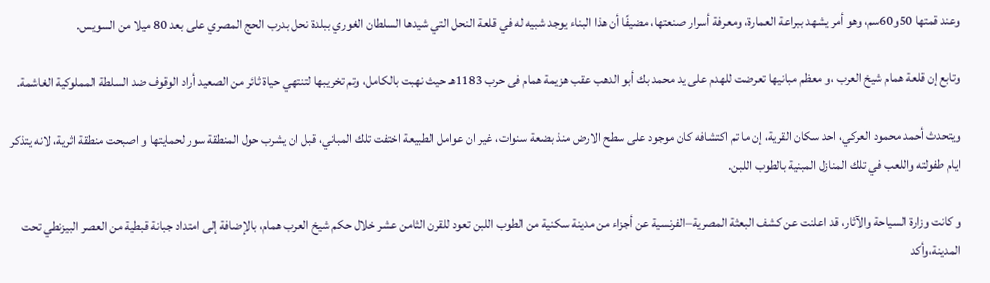وعند قمتها 50و60سم، وهو أمر يشهد ببراعة العمارة، ومعرفة أسرار صنعتها، مضيفًا أن هذا البناء يوجد شبيه له في قلعة النحل التي شيدها السلطان الغوري ببلدة نحل بدرب الحج المصري على بعد 80 ميلا من السويس.

وتابع إن قلعة همام شيخ العرب ،و معظم مبانيها تعرضت للهدم على يد محمد بك أبو الدهب عقب هزيمة همام فى حرب 1183هـ حيث نهبت بالكامل، وتم تخريبها لتنتهي حياة ثائر من الصعيد أراد الوقوف ضد السلطة المملوكية الغاشمة.

ويتحدث أحمد محمود العركي، احد سكان القرية، إن ما تم اكتشافه كان موجود على سطح الارض منذ بضعة سنوات، غير ان عوامل الطبيعة اختفت تلك المباني، قبل ان يشرب حول المنطقة سور لحمايتها و اصبحت منطقة اثرية، لانه يتذكر ايام طفولته واللعب في تلك المنازل المبنية بالطوب اللبن.

و كانت وزارة السياحة والآثار، قد اعلنت عن كشف البعثة المصرية–الفرنسية عن أجزاء من مدينة سكنية من الطوب اللبن تعود للقرن الثامن عشر خلال حكم شيخ العرب همام، بالإضافة إلى امتداد جبانة قبطية من العصر البيزنطي تحت المدينة،وأكد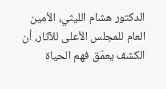الدكتور هشام الليثي، الأمين العام للمجلس الأعلى للآثار، أن الكشف يعمّق فهم الحياة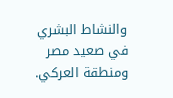والنشاط البشري في صعيد مصر ومنطقة العركي.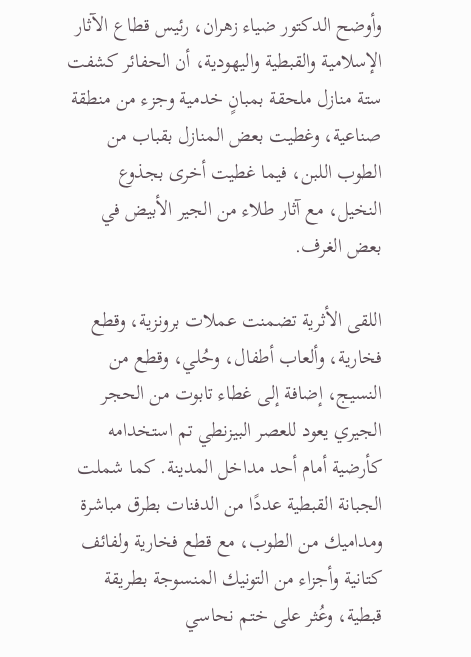وأوضح الدكتور ضياء زهران، رئيس قطاع الآثار الإسلامية والقبطية واليهودية، أن الحفائر كشفت ستة منازل ملحقة بمبانٍ خدمية وجزء من منطقة صناعية، وغطيت بعض المنازل بقباب من الطوب اللبن، فيما غطيت أخرى بجذوع النخيل، مع آثار طلاء من الجير الأبيض في بعض الغرف.

اللقى الأثرية تضمنت عملات برونزية، وقطع فخارية، وألعاب أطفال، وحُلي، وقطع من النسيج، إضافة إلى غطاء تابوت من الحجر الجيري يعود للعصر البيزنطي تم استخدامه كأرضية أمام أحد مداخل المدينة. كما شملت الجبانة القبطية عددًا من الدفنات بطرق مباشرة ومداميك من الطوب، مع قطع فخارية ولفائف كتانية وأجزاء من التونيك المنسوجة بطريقة قبطية، وعُثر على ختم نحاسي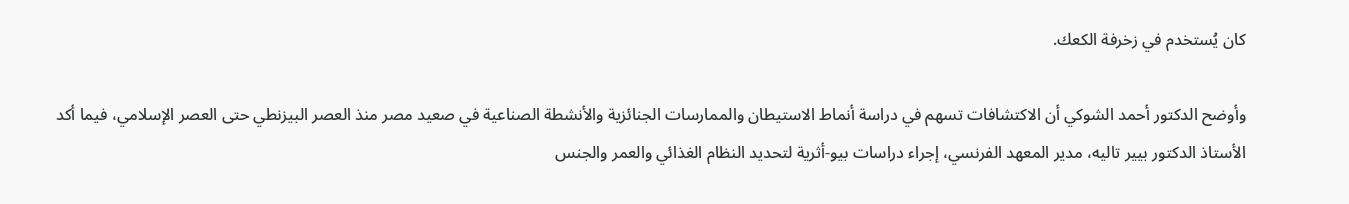كان يُستخدم في زخرفة الكعك.

وأوضح الدكتور أحمد الشوكي أن الاكتشافات تسهم في دراسة أنماط الاستيطان والممارسات الجنائزية والأنشطة الصناعية في صعيد مصر منذ العصر البيزنطي حتى العصر الإسلامي، فيما أكد الأستاذ الدكتور بيير تاليه، مدير المعهد الفرنسي، إجراء دراسات بيو-أثرية لتحديد النظام الغذائي والعمر والجنس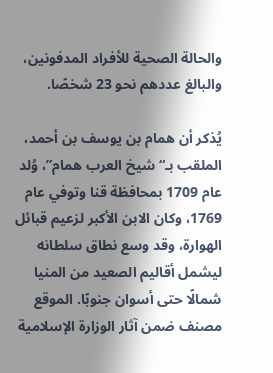والحالة الصحية للأفراد المدفونين، والبالغ عددهم نحو 23 شخصًا.

يُذكر أن همام بن يوسف بن أحمد، الملقب بـ“شيخ العرب همام”، وُلد عام 1709 بمحافظة قنا وتوفي عام 1769، وكان الابن الأكبر لزعيم قبائل الهوارة، وقد وسع نطاق سلطانه ليشمل أقاليم الصعيد من المنيا شمالًا حتى أسوان جنوبًا. الموقع مصنف ضمن آثار الوزارة الإسلامية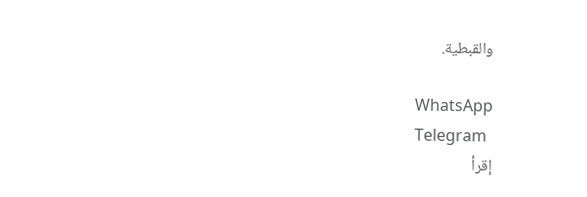والقبطية.

WhatsApp
Telegram
إقرأ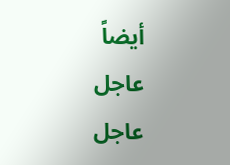أيضاً
عاجل
عاجل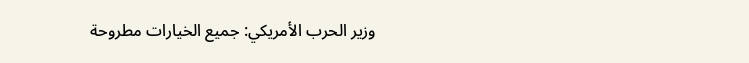وزير الحرب الأمريكي: جميع الخيارات مطروحة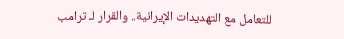للتعامل مع التهديدات الإيرانية.. والقرار لـ ترامب